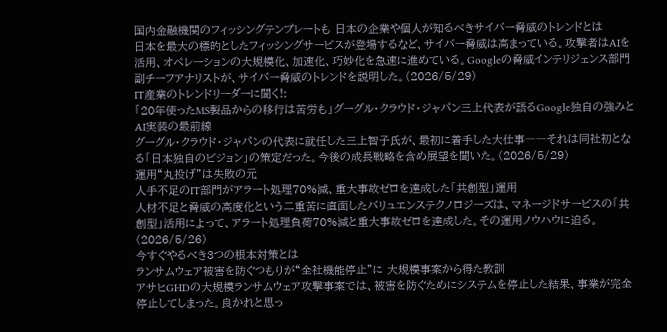国内金融機関のフィッシングテンプレートも 日本の企業や個人が知るべきサイバー脅威のトレンドとは
日本を最大の標的としたフィッシングサービスが登場するなど、サイバー脅威は高まっている。攻撃者はAIを活用、オペレーションの大規模化、加速化、巧妙化を急速に進めている。Googleの脅威インテリジェンス部門副チーフアナリストが、サイバー脅威のトレンドを説明した。(2026/5/29)
IT産業のトレンドリーダーに聞く!:
「20年使ったMS製品からの移行は苦労も」グーグル・クラウド・ジャパン三上代表が語るGoogle独自の強みとAI実装の最前線
グーグル・クラウド・ジャパンの代表に就任した三上智子氏が、最初に着手した大仕事――それは同社初となる「日本独自のビジョン」の策定だった。今後の成長戦略を含め展望を聞いた。(2026/5/29)
運用“丸投げ”は失敗の元
人手不足のIT部門がアラート処理70%減、重大事故ゼロを達成した「共創型」運用
人材不足と脅威の高度化という二重苦に直面したバリュエンステクノロジーズは、マネージドサービスの「共創型」活用によって、アラート処理負荷70%減と重大事故ゼロを達成した。その運用ノウハウに迫る。(2026/5/26)
今すぐやるべき3つの根本対策とは
ランサムウェア被害を防ぐつもりが“全社機能停止”に 大規模事案から得た教訓
アサヒGHDの大規模ランサムウェア攻撃事案では、被害を防ぐためにシステムを停止した結果、事業が完全停止してしまった。良かれと思っ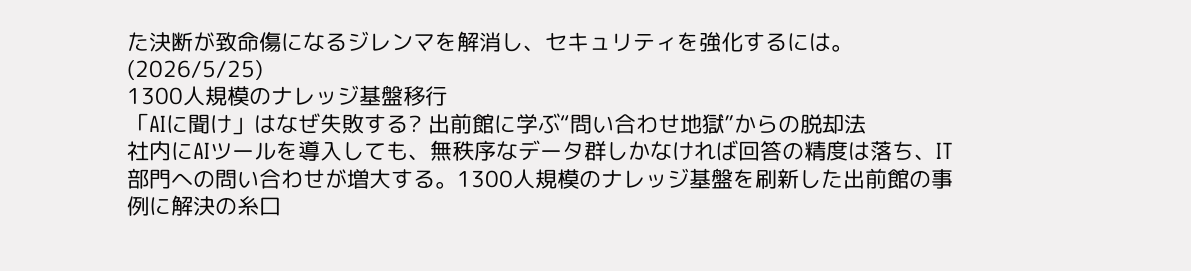た決断が致命傷になるジレンマを解消し、セキュリティを強化するには。(2026/5/25)
1300人規模のナレッジ基盤移行
「AIに聞け」はなぜ失敗する? 出前館に学ぶ“問い合わせ地獄”からの脱却法
社内にAIツールを導入しても、無秩序なデータ群しかなければ回答の精度は落ち、IT部門への問い合わせが増大する。1300人規模のナレッジ基盤を刷新した出前館の事例に解決の糸口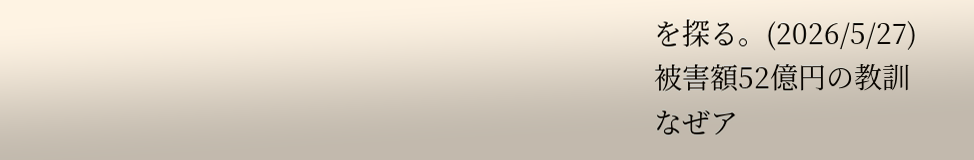を探る。(2026/5/27)
被害額52億円の教訓
なぜア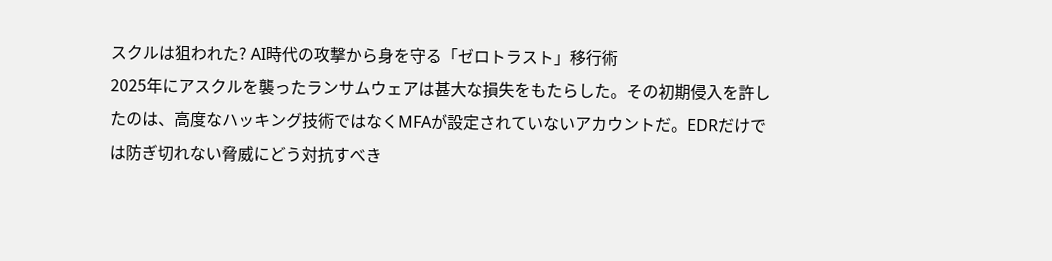スクルは狙われた? AI時代の攻撃から身を守る「ゼロトラスト」移行術
2025年にアスクルを襲ったランサムウェアは甚大な損失をもたらした。その初期侵入を許したのは、高度なハッキング技術ではなくMFAが設定されていないアカウントだ。EDRだけでは防ぎ切れない脅威にどう対抗すべき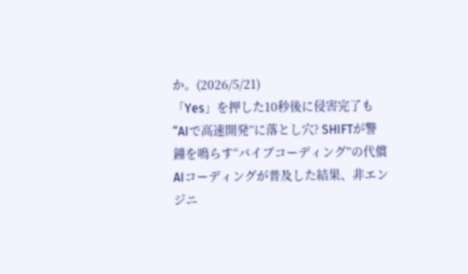か。(2026/5/21)
「Yes」を押した10秒後に侵害完了も
“AIで高速開発”に落とし穴? SHIFTが警鐘を鳴らす“バイブコーディング”の代償
AIコーディングが普及した結果、非エンジニ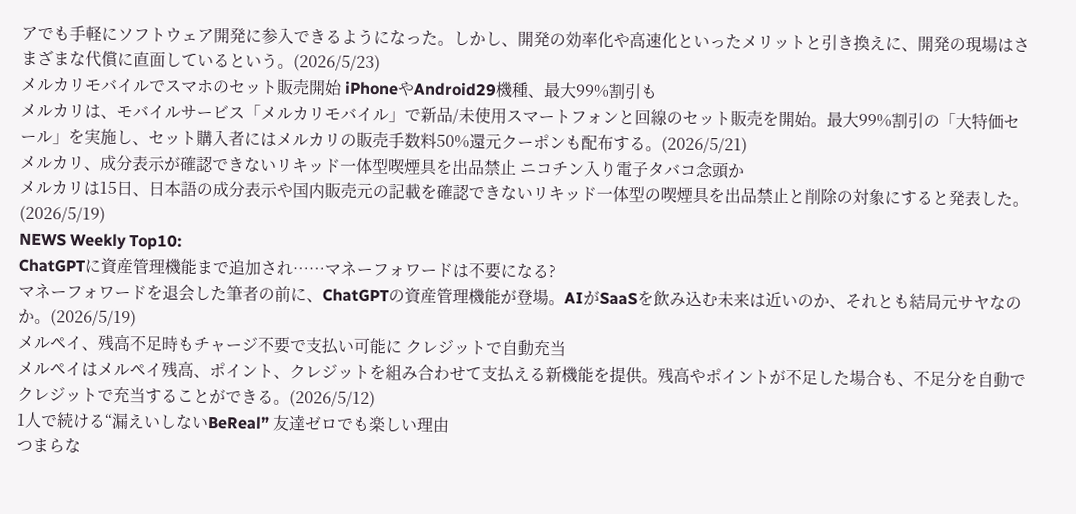アでも手軽にソフトウェア開発に参入できるようになった。しかし、開発の効率化や高速化といったメリットと引き換えに、開発の現場はさまざまな代償に直面しているという。(2026/5/23)
メルカリモバイルでスマホのセット販売開始 iPhoneやAndroid29機種、最大99%割引も
メルカリは、モバイルサービス「メルカリモバイル」で新品/未使用スマートフォンと回線のセット販売を開始。最大99%割引の「大特価セール」を実施し、セット購入者にはメルカリの販売手数料50%還元クーポンも配布する。(2026/5/21)
メルカリ、成分表示が確認できないリキッド一体型喫煙具を出品禁止 ニコチン入り電子タバコ念頭か
メルカリは15日、日本語の成分表示や国内販売元の記載を確認できないリキッド一体型の喫煙具を出品禁止と削除の対象にすると発表した。(2026/5/19)
NEWS Weekly Top10:
ChatGPTに資産管理機能まで追加され……マネーフォワードは不要になる?
マネーフォワードを退会した筆者の前に、ChatGPTの資産管理機能が登場。AIがSaaSを飲み込む未来は近いのか、それとも結局元サヤなのか。(2026/5/19)
メルペイ、残高不足時もチャージ不要で支払い可能に クレジットで自動充当
メルペイはメルペイ残高、ポイント、クレジットを組み合わせて支払える新機能を提供。残高やポイントが不足した場合も、不足分を自動でクレジットで充当することができる。(2026/5/12)
1人で続ける“漏えいしないBeReal” 友達ゼロでも楽しい理由
つまらな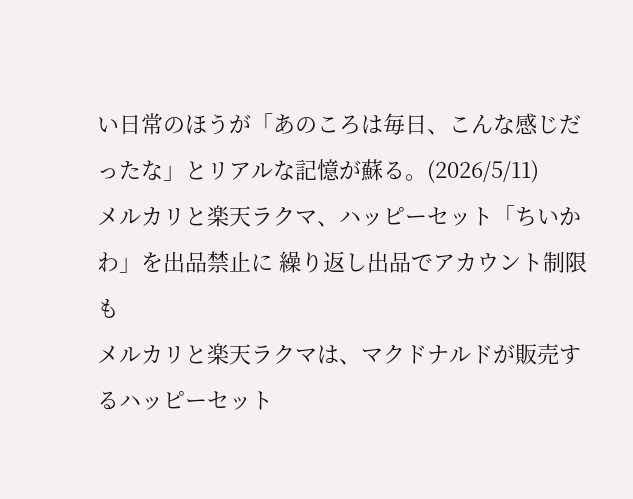い日常のほうが「あのころは毎日、こんな感じだったな」とリアルな記憶が蘇る。(2026/5/11)
メルカリと楽天ラクマ、ハッピーセット「ちいかわ」を出品禁止に 繰り返し出品でアカウント制限も
メルカリと楽天ラクマは、マクドナルドが販売するハッピーセット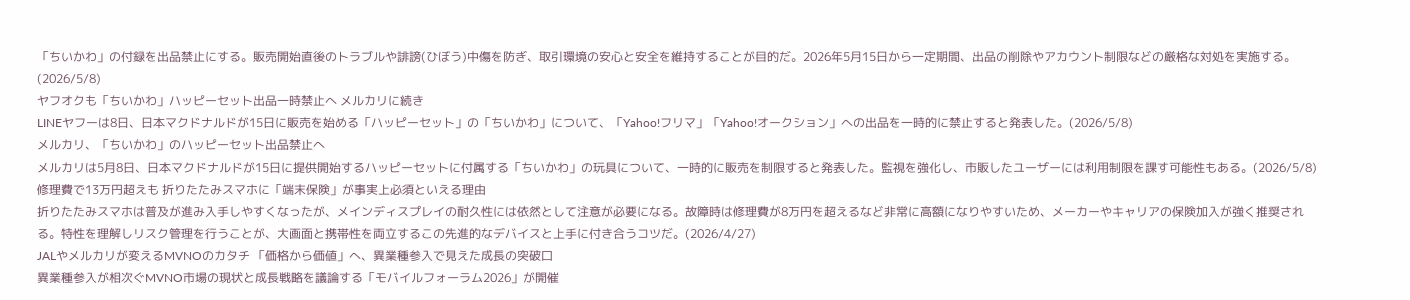「ちいかわ」の付録を出品禁止にする。販売開始直後のトラブルや誹謗(ひぼう)中傷を防ぎ、取引環境の安心と安全を維持することが目的だ。2026年5月15日から一定期間、出品の削除やアカウント制限などの厳格な対処を実施する。(2026/5/8)
ヤフオクも「ちいかわ」ハッピーセット出品一時禁止へ メルカリに続き
LINEヤフーは8日、日本マクドナルドが15日に販売を始める「ハッピーセット」の「ちいかわ」について、「Yahoo!フリマ」「Yahoo!オークション」への出品を一時的に禁止すると発表した。(2026/5/8)
メルカリ、「ちいかわ」のハッピーセット出品禁止へ
メルカリは5月8日、日本マクドナルドが15日に提供開始するハッピーセットに付属する「ちいかわ」の玩具について、一時的に販売を制限すると発表した。監視を強化し、市販したユーザーには利用制限を課す可能性もある。(2026/5/8)
修理費で13万円超えも 折りたたみスマホに「端末保険」が事実上必須といえる理由
折りたたみスマホは普及が進み入手しやすくなったが、メインディスプレイの耐久性には依然として注意が必要になる。故障時は修理費が8万円を超えるなど非常に高額になりやすいため、メーカーやキャリアの保険加入が強く推奨される。特性を理解しリスク管理を行うことが、大画面と携帯性を両立するこの先進的なデバイスと上手に付き合うコツだ。(2026/4/27)
JALやメルカリが変えるMVNOのカタチ 「価格から価値」へ、異業種参入で見えた成長の突破口
異業種参入が相次ぐMVNO市場の現状と成長戦略を議論する「モバイルフォーラム2026」が開催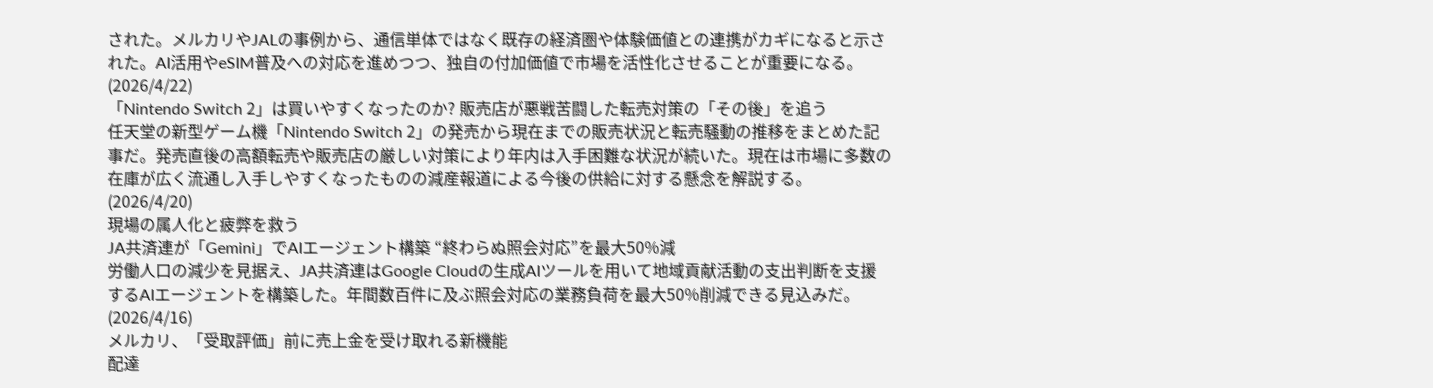された。メルカリやJALの事例から、通信単体ではなく既存の経済圏や体験価値との連携がカギになると示された。AI活用やeSIM普及への対応を進めつつ、独自の付加価値で市場を活性化させることが重要になる。(2026/4/22)
「Nintendo Switch 2」は買いやすくなったのか? 販売店が悪戦苦闘した転売対策の「その後」を追う
任天堂の新型ゲーム機「Nintendo Switch 2」の発売から現在までの販売状況と転売騒動の推移をまとめた記事だ。発売直後の高額転売や販売店の厳しい対策により年内は入手困難な状況が続いた。現在は市場に多数の在庫が広く流通し入手しやすくなったものの減産報道による今後の供給に対する懸念を解説する。(2026/4/20)
現場の属人化と疲弊を救う
JA共済連が「Gemini」でAIエージェント構築 “終わらぬ照会対応”を最大50%減
労働人口の減少を見据え、JA共済連はGoogle Cloudの生成AIツールを用いて地域貢献活動の支出判断を支援するAIエージェントを構築した。年間数百件に及ぶ照会対応の業務負荷を最大50%削減できる見込みだ。(2026/4/16)
メルカリ、「受取評価」前に売上金を受け取れる新機能
配達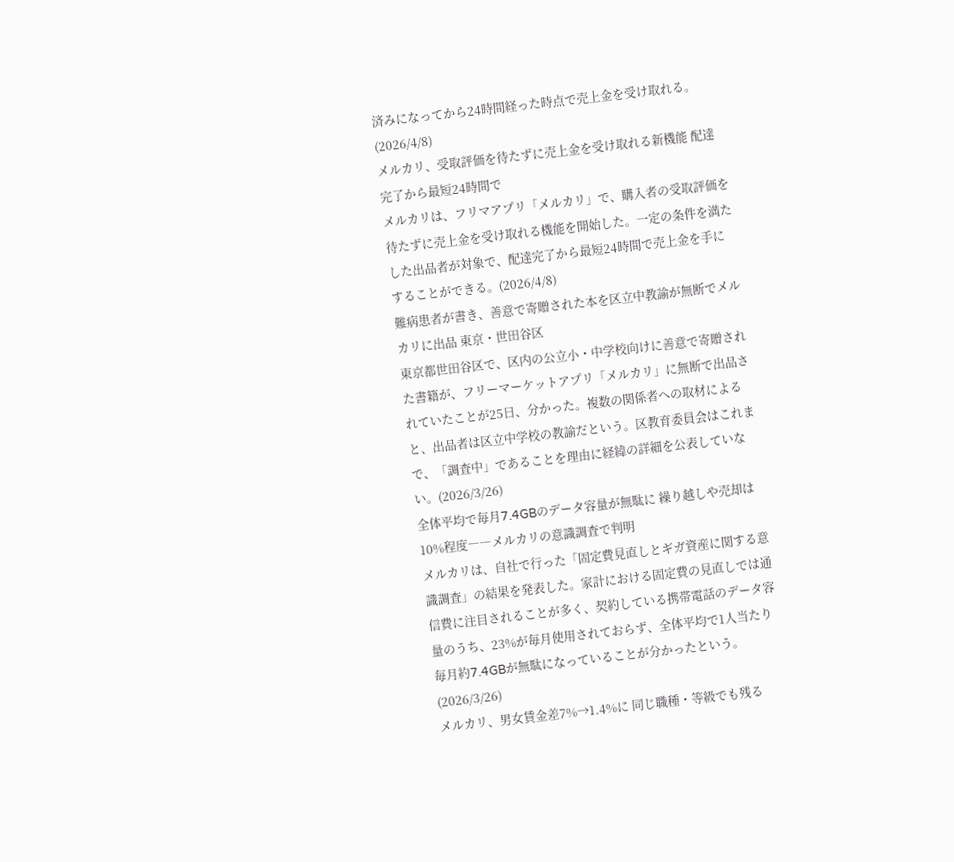済みになってから24時間経った時点で売上金を受け取れる。(2026/4/8)
メルカリ、受取評価を待たずに売上金を受け取れる新機能 配達完了から最短24時間で
メルカリは、フリマアプリ「メルカリ」で、購入者の受取評価を待たずに売上金を受け取れる機能を開始した。一定の条件を満たした出品者が対象で、配達完了から最短24時間で売上金を手にすることができる。(2026/4/8)
難病患者が書き、善意で寄贈された本を区立中教諭が無断でメルカリに出品 東京・世田谷区
東京都世田谷区で、区内の公立小・中学校向けに善意で寄贈された書籍が、フリーマーケットアプリ「メルカリ」に無断で出品されていたことが25日、分かった。複数の関係者への取材によると、出品者は区立中学校の教諭だという。区教育委員会はこれまで、「調査中」であることを理由に経緯の詳細を公表していない。(2026/3/26)
全体平均で毎月7.4GBのデータ容量が無駄に 繰り越しや売却は10%程度――メルカリの意識調査で判明
メルカリは、自社で行った「固定費見直しとギガ資産に関する意識調査」の結果を発表した。家計における固定費の見直しでは通信費に注目されることが多く、契約している携帯電話のデータ容量のうち、23%が毎月使用されておらず、全体平均で1人当たり毎月約7.4GBが無駄になっていることが分かったという。(2026/3/26)
メルカリ、男女賃金差7%→1.4%に 同じ職種・等級でも残る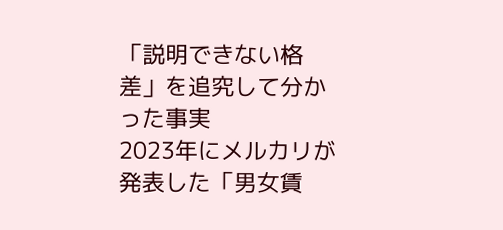「説明できない格差」を追究して分かった事実
2023年にメルカリが発表した「男女賃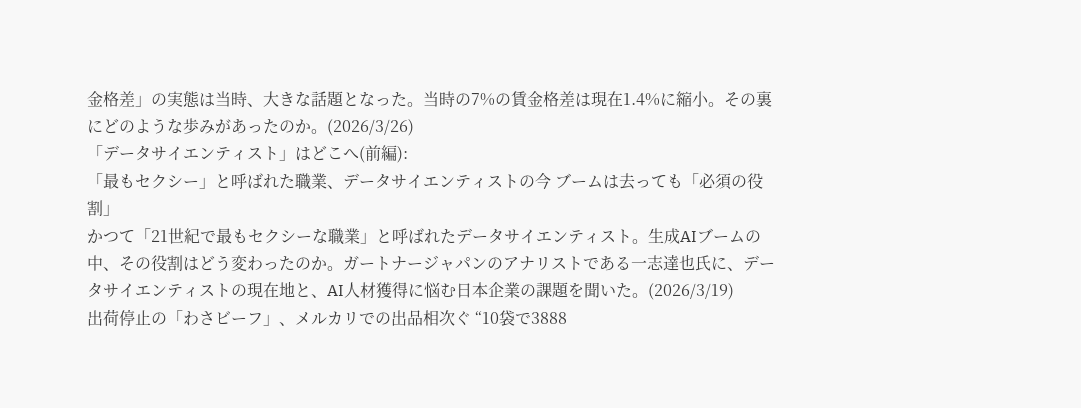金格差」の実態は当時、大きな話題となった。当時の7%の賃金格差は現在1.4%に縮小。その裏にどのような歩みがあったのか。(2026/3/26)
「データサイエンティスト」はどこへ(前編):
「最もセクシー」と呼ばれた職業、データサイエンティストの今 ブームは去っても「必須の役割」
かつて「21世紀で最もセクシーな職業」と呼ばれたデータサイエンティスト。生成AIブームの中、その役割はどう変わったのか。ガートナージャパンのアナリストである一志達也氏に、データサイエンティストの現在地と、AI人材獲得に悩む日本企業の課題を聞いた。(2026/3/19)
出荷停止の「わさビーフ」、メルカリでの出品相次ぐ “10袋で3888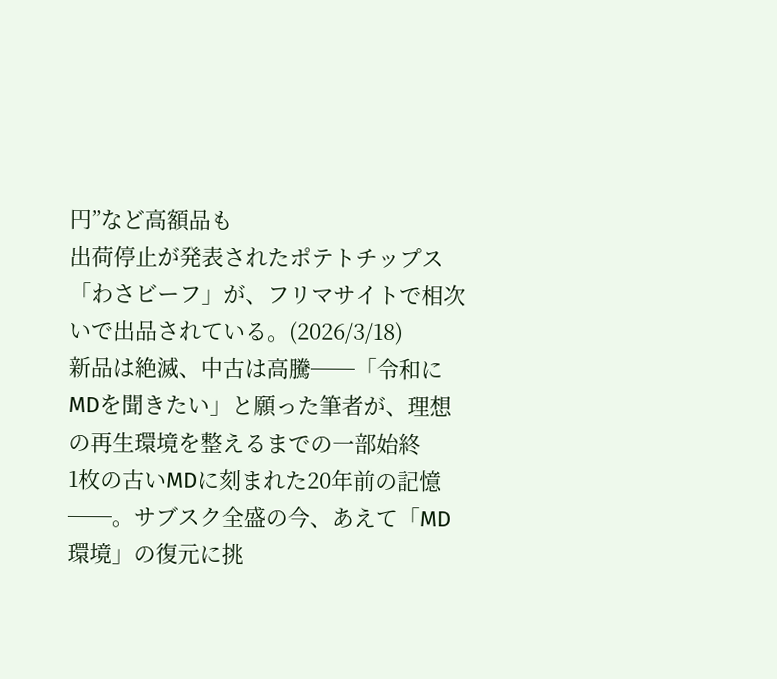円”など高額品も
出荷停止が発表されたポテトチップス「わさビーフ」が、フリマサイトで相次いで出品されている。(2026/3/18)
新品は絶滅、中古は高騰──「令和にMDを聞きたい」と願った筆者が、理想の再生環境を整えるまでの一部始終
1枚の古いMDに刻まれた20年前の記憶──。サブスク全盛の今、あえて「MD環境」の復元に挑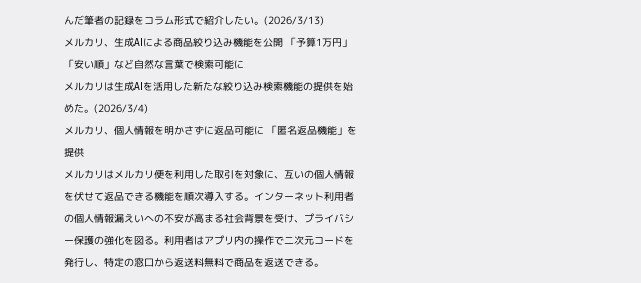んだ筆者の記録をコラム形式で紹介したい。(2026/3/13)
メルカリ、生成AIによる商品絞り込み機能を公開 「予算1万円」「安い順」など自然な言葉で検索可能に
メルカリは生成AIを活用した新たな絞り込み検索機能の提供を始めた。(2026/3/4)
メルカリ、個人情報を明かさずに返品可能に 「匿名返品機能」を提供
メルカリはメルカリ便を利用した取引を対象に、互いの個人情報を伏せて返品できる機能を順次導入する。インターネット利用者の個人情報漏えいへの不安が高まる社会背景を受け、プライバシー保護の強化を図る。利用者はアプリ内の操作で二次元コードを発行し、特定の窓口から返送料無料で商品を返送できる。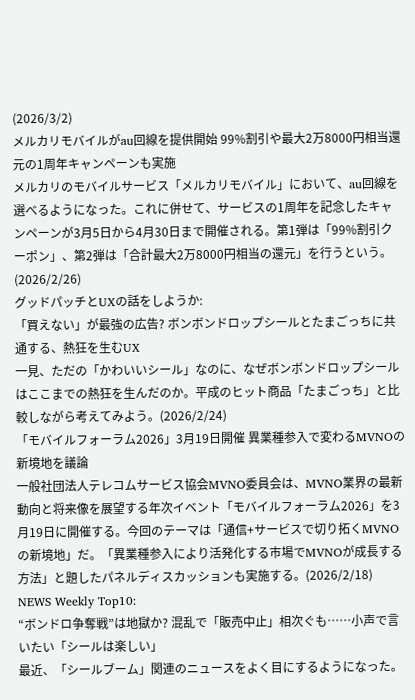(2026/3/2)
メルカリモバイルがau回線を提供開始 99%割引や最大2万8000円相当還元の1周年キャンペーンも実施
メルカリのモバイルサービス「メルカリモバイル」において、au回線を選べるようになった。これに併せて、サービスの1周年を記念したキャンペーンが3月5日から4月30日まで開催される。第1弾は「99%割引クーポン」、第2弾は「合計最大2万8000円相当の還元」を行うという。(2026/2/26)
グッドパッチとUXの話をしようか:
「買えない」が最強の広告? ボンボンドロップシールとたまごっちに共通する、熱狂を生むUX
一見、ただの「かわいいシール」なのに、なぜボンボンドロップシールはここまでの熱狂を生んだのか。平成のヒット商品「たまごっち」と比較しながら考えてみよう。(2026/2/24)
「モバイルフォーラム2026」3月19日開催 異業種参入で変わるMVNOの新境地を議論
一般社団法人テレコムサービス協会MVNO委員会は、MVNO業界の最新動向と将来像を展望する年次イベント「モバイルフォーラム2026」を3月19日に開催する。今回のテーマは「通信+サービスで切り拓くMVNOの新境地」だ。「異業種参入により活発化する市場でMVNOが成長する方法」と題したパネルディスカッションも実施する。(2026/2/18)
NEWS Weekly Top10:
“ボンドロ争奪戦”は地獄か? 混乱で「販売中止」相次ぐも……小声で言いたい「シールは楽しい」
最近、「シールブーム」関連のニュースをよく目にするようになった。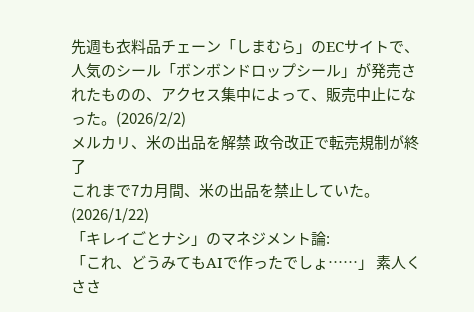先週も衣料品チェーン「しまむら」のECサイトで、人気のシール「ボンボンドロップシール」が発売されたものの、アクセス集中によって、販売中止になった。(2026/2/2)
メルカリ、米の出品を解禁 政令改正で転売規制が終了
これまで7カ月間、米の出品を禁止していた。(2026/1/22)
「キレイごとナシ」のマネジメント論:
「これ、どうみてもAIで作ったでしょ……」 素人くささ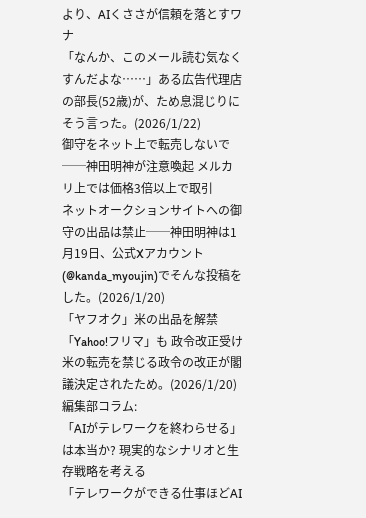より、AIくささが信頼を落とすワナ
「なんか、このメール読む気なくすんだよな……」ある広告代理店の部長(52歳)が、ため息混じりにそう言った。(2026/1/22)
御守をネット上で転売しないで──神田明神が注意喚起 メルカリ上では価格3倍以上で取引
ネットオークションサイトへの御守の出品は禁止──神田明神は1月19日、公式Xアカウント(@kanda_myoujin)でそんな投稿をした。(2026/1/20)
「ヤフオク」米の出品を解禁 「Yahoo!フリマ」も 政令改正受け
米の転売を禁じる政令の改正が閣議決定されたため。(2026/1/20)
編集部コラム:
「AIがテレワークを終わらせる」は本当か? 現実的なシナリオと生存戦略を考える
「テレワークができる仕事ほどAI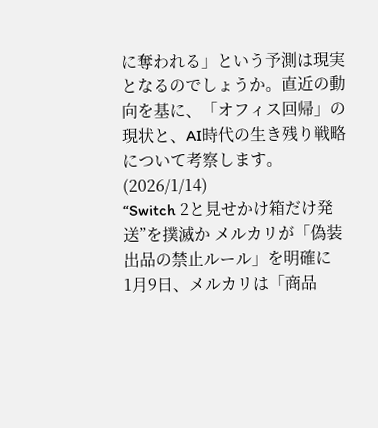に奪われる」という予測は現実となるのでしょうか。直近の動向を基に、「オフィス回帰」の現状と、AI時代の生き残り戦略について考察します。(2026/1/14)
“Switch 2と見せかけ箱だけ発送”を撲滅か メルカリが「偽装出品の禁止ルール」を明確に
1月9日、メルカリは「商品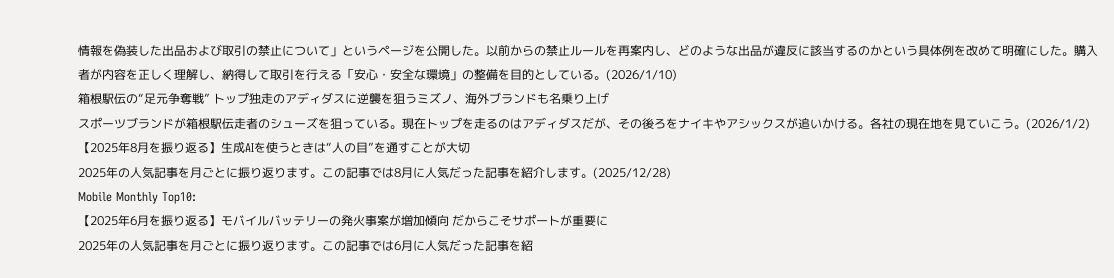情報を偽装した出品および取引の禁止について」というページを公開した。以前からの禁止ルールを再案内し、どのような出品が違反に該当するのかという具体例を改めて明確にした。購入者が内容を正しく理解し、納得して取引を行える「安心・安全な環境」の整備を目的としている。(2026/1/10)
箱根駅伝の“足元争奪戦” トップ独走のアディダスに逆襲を狙うミズノ、海外ブランドも名乗り上げ
スポーツブランドが箱根駅伝走者のシューズを狙っている。現在トップを走るのはアディダスだが、その後ろをナイキやアシックスが追いかける。各社の現在地を見ていこう。(2026/1/2)
【2025年8月を振り返る】生成AIを使うときは“人の目”を通すことが大切
2025年の人気記事を月ごとに振り返ります。この記事では8月に人気だった記事を紹介します。(2025/12/28)
Mobile Monthly Top10:
【2025年6月を振り返る】モバイルバッテリーの発火事案が増加傾向 だからこそサポートが重要に
2025年の人気記事を月ごとに振り返ります。この記事では6月に人気だった記事を紹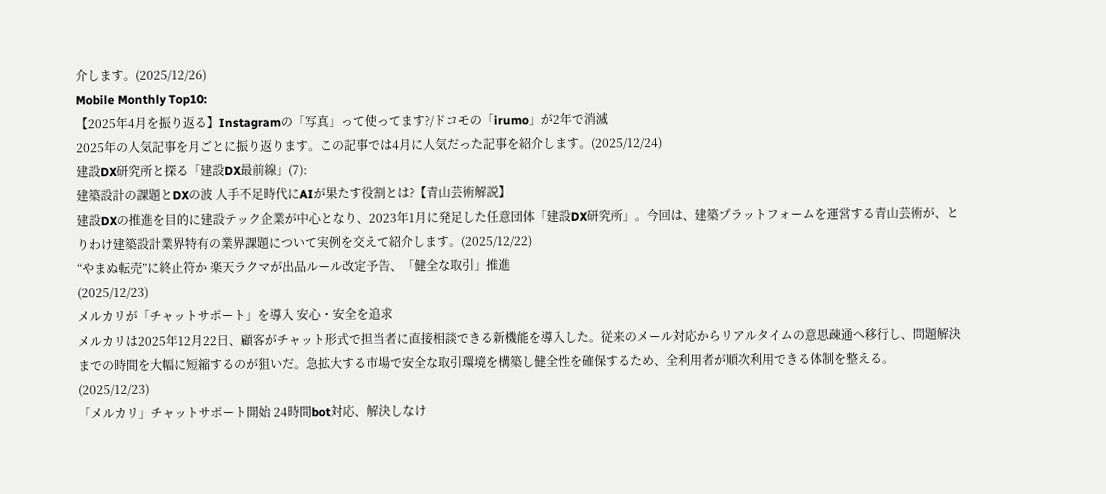介します。(2025/12/26)
Mobile Monthly Top10:
【2025年4月を振り返る】Instagramの「写真」って使ってます?/ドコモの「irumo」が2年で消滅
2025年の人気記事を月ごとに振り返ります。この記事では4月に人気だった記事を紹介します。(2025/12/24)
建設DX研究所と探る「建設DX最前線」(7):
建築設計の課題とDXの波 人手不足時代にAIが果たす役割とは?【青山芸術解説】
建設DXの推進を目的に建設テック企業が中心となり、2023年1月に発足した任意団体「建設DX研究所」。今回は、建築プラットフォームを運営する青山芸術が、とりわけ建築設計業界特有の業界課題について実例を交えて紹介します。(2025/12/22)
“やまぬ転売”に終止符か 楽天ラクマが出品ルール改定予告、「健全な取引」推進
(2025/12/23)
メルカリが「チャットサポート」を導入 安心・安全を追求
メルカリは2025年12月22日、顧客がチャット形式で担当者に直接相談できる新機能を導入した。従来のメール対応からリアルタイムの意思疎通へ移行し、問題解決までの時間を大幅に短縮するのが狙いだ。急拡大する市場で安全な取引環境を構築し健全性を確保するため、全利用者が順次利用できる体制を整える。(2025/12/23)
「メルカリ」チャットサポート開始 24時間bot対応、解決しなけ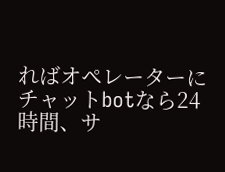ればオペレーターに
チャットbotなら24時間、サ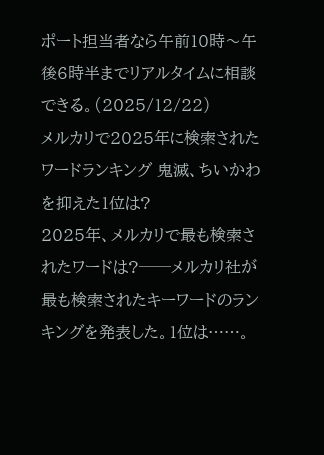ポート担当者なら午前10時〜午後6時半までリアルタイムに相談できる。(2025/12/22)
メルカリで2025年に検索されたワードランキング 鬼滅、ちいかわを抑えた1位は?
2025年、メルカリで最も検索されたワードは?──メルカリ社が最も検索されたキーワードのランキングを発表した。1位は……。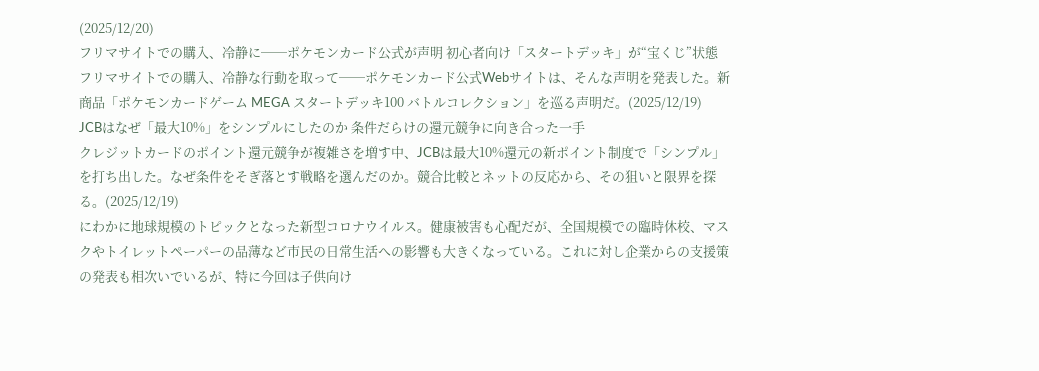(2025/12/20)
フリマサイトでの購入、冷静に──ポケモンカード公式が声明 初心者向け「スタートデッキ」が“宝くじ”状態
フリマサイトでの購入、冷静な行動を取って──ポケモンカード公式Webサイトは、そんな声明を発表した。新商品「ポケモンカードゲーム MEGA スタートデッキ100 バトルコレクション」を巡る声明だ。(2025/12/19)
JCBはなぜ「最大10%」をシンプルにしたのか 条件だらけの還元競争に向き合った一手
クレジットカードのポイント還元競争が複雑さを増す中、JCBは最大10%還元の新ポイント制度で「シンプル」を打ち出した。なぜ条件をそぎ落とす戦略を選んだのか。競合比較とネットの反応から、その狙いと限界を探る。(2025/12/19)
にわかに地球規模のトピックとなった新型コロナウイルス。健康被害も心配だが、全国規模での臨時休校、マスクやトイレットペーパーの品薄など市民の日常生活への影響も大きくなっている。これに対し企業からの支援策の発表も相次いでいるが、特に今回は子供向け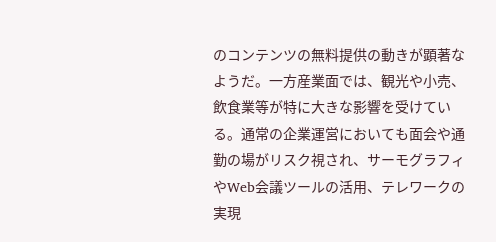のコンテンツの無料提供の動きが顕著なようだ。一方産業面では、観光や小売、飲食業等が特に大きな影響を受けている。通常の企業運営においても面会や通勤の場がリスク視され、サーモグラフィやWeb会議ツールの活用、テレワークの実現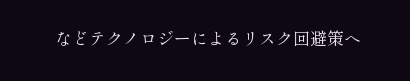などテクノロジーによるリスク回避策へ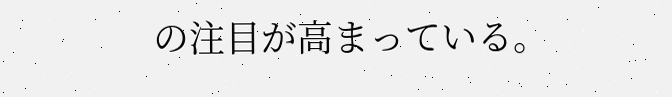の注目が高まっている。